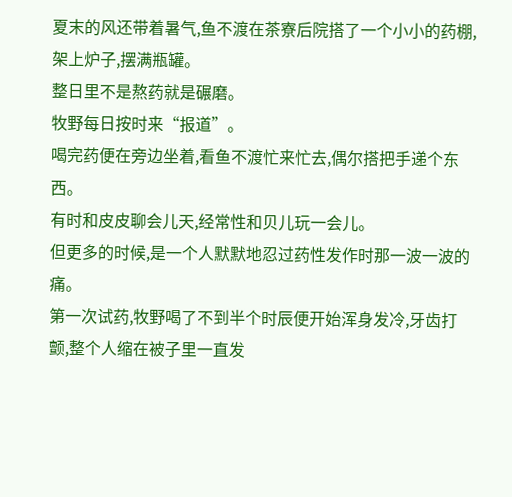夏末的风还带着暑气,鱼不渡在茶寮后院搭了一个小小的药棚,架上炉子,摆满瓶罐。
整日里不是熬药就是碾磨。
牧野每日按时来“报道”。
喝完药便在旁边坐着,看鱼不渡忙来忙去,偶尔搭把手递个东西。
有时和皮皮聊会儿天,经常性和贝儿玩一会儿。
但更多的时候,是一个人默默地忍过药性发作时那一波一波的痛。
第一次试药,牧野喝了不到半个时辰便开始浑身发冷,牙齿打颤,整个人缩在被子里一直发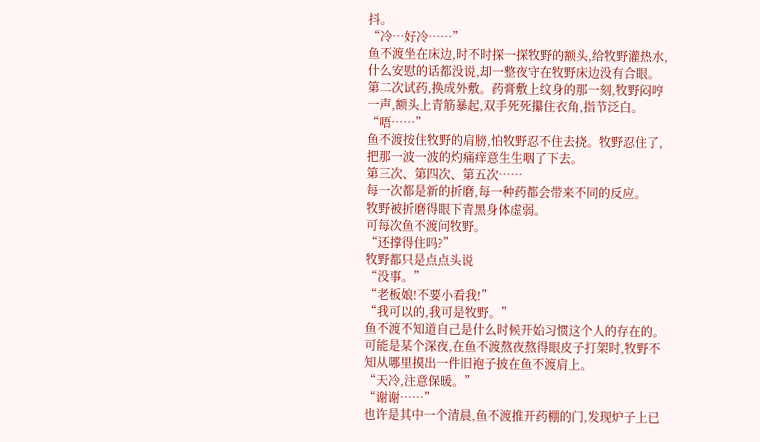抖。
“冷…好冷……”
鱼不渡坐在床边,时不时探一探牧野的额头,给牧野灌热水,什么安慰的话都没说,却一整夜守在牧野床边没有合眼。
第二次试药,换成外敷。药膏敷上纹身的那一刻,牧野闷哼一声,额头上青筋暴起,双手死死攥住衣角,指节泛白。
“唔……”
鱼不渡按住牧野的肩膀,怕牧野忍不住去挠。牧野忍住了,把那一波一波的灼痛痒意生生咽了下去。
第三次、第四次、第五次……
每一次都是新的折磨,每一种药都会带来不同的反应。
牧野被折磨得眼下青黑身体虚弱。
可每次鱼不渡问牧野。
“还撑得住吗?”
牧野都只是点点头说
“没事。”
“老板娘!不要小看我!”
“我可以的,我可是牧野。”
鱼不渡不知道自己是什么时候开始习惯这个人的存在的。
可能是某个深夜,在鱼不渡熬夜熬得眼皮子打架时,牧野不知从哪里摸出一件旧袍子披在鱼不渡肩上。
“天冷,注意保暖。”
“谢谢……”
也许是其中一个清晨,鱼不渡推开药棚的门,发现炉子上已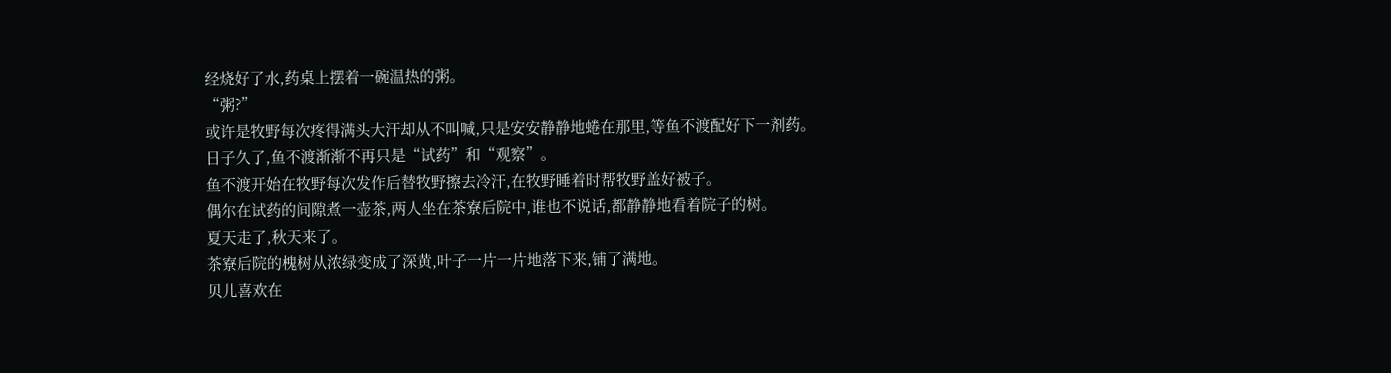经烧好了水,药桌上摆着一碗温热的粥。
“粥?”
或许是牧野每次疼得满头大汗却从不叫喊,只是安安静静地蜷在那里,等鱼不渡配好下一剂药。
日子久了,鱼不渡渐渐不再只是“试药”和“观察”。
鱼不渡开始在牧野每次发作后替牧野擦去冷汗,在牧野睡着时帮牧野盖好被子。
偶尔在试药的间隙煮一壶茶,两人坐在茶寮后院中,谁也不说话,都静静地看着院子的树。
夏天走了,秋天来了。
茶寮后院的槐树从浓绿变成了深黄,叶子一片一片地落下来,铺了满地。
贝儿喜欢在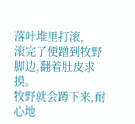落叶堆里打滚,
滚完了便蹭到牧野脚边,翻着肚皮求摸。
牧野就会蹲下来,耐心地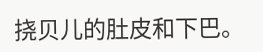挠贝儿的肚皮和下巴。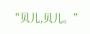“贝儿,贝儿。”